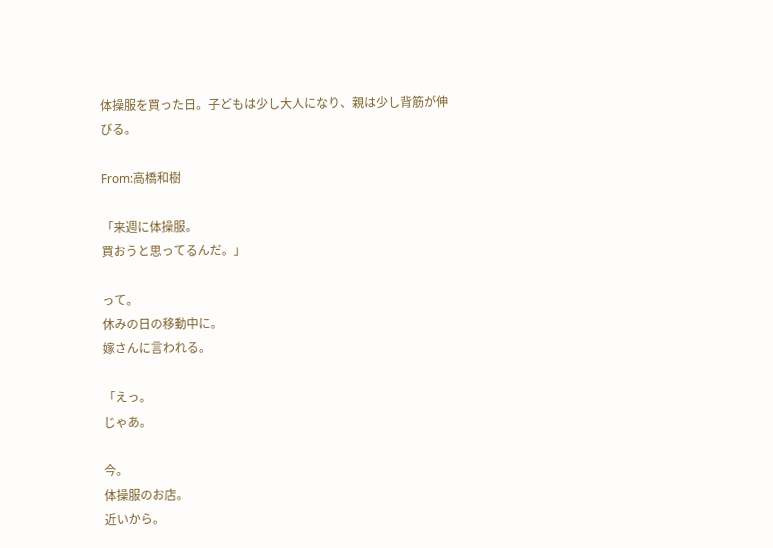体操服を買った日。子どもは少し大人になり、親は少し背筋が伸びる。

From:高橋和樹

「来週に体操服。
買おうと思ってるんだ。」

って。
休みの日の移動中に。
嫁さんに言われる。

「えっ。
じゃあ。

今。
体操服のお店。
近いから。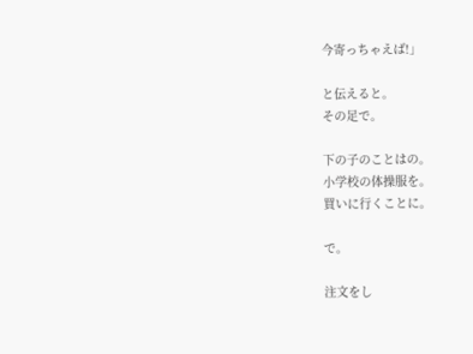今寄っちゃえば!」

と伝えると。
その足で。

下の子のことはの。
小学校の体操服を。
買いに行くことに。

で。

注文をし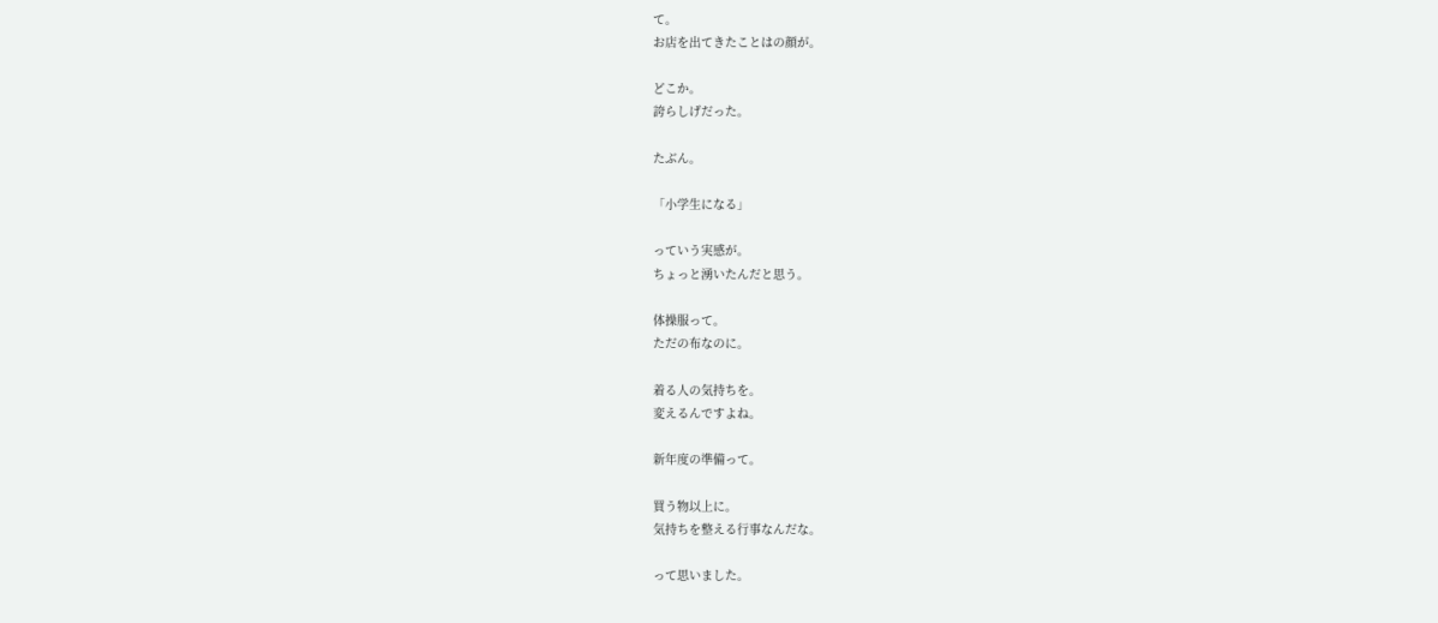て。
お店を出てきたことはの顔が。

どこか。
誇らしげだった。

たぶん。

「小学生になる」

っていう実感が。
ちょっと湧いたんだと思う。

体操服って。
ただの布なのに。

着る人の気持ちを。
変えるんですよね。

新年度の準備って。

買う物以上に。
気持ちを整える行事なんだな。

って思いました。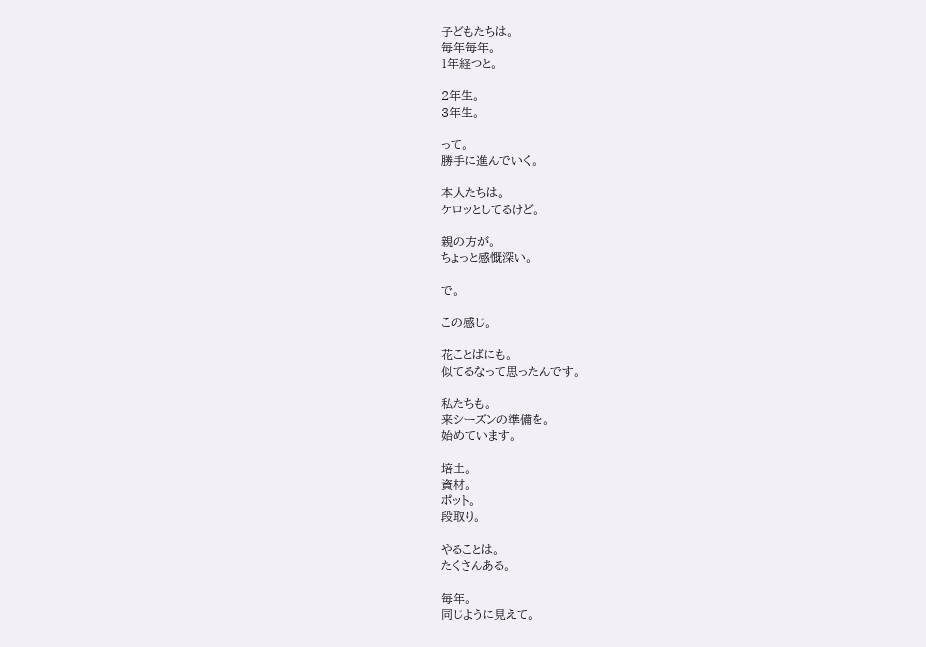子どもたちは。
毎年毎年。
1年経つと。

2年生。
3年生。

って。
勝手に進んでいく。

本人たちは。
ケロッとしてるけど。

親の方が。
ちょっと感慨深い。

で。

この感じ。

花ことばにも。
似てるなって思ったんです。

私たちも。
来シーズンの準備を。
始めています。

培土。
資材。
ポット。
段取り。

やることは。
たくさんある。

毎年。
同じように見えて。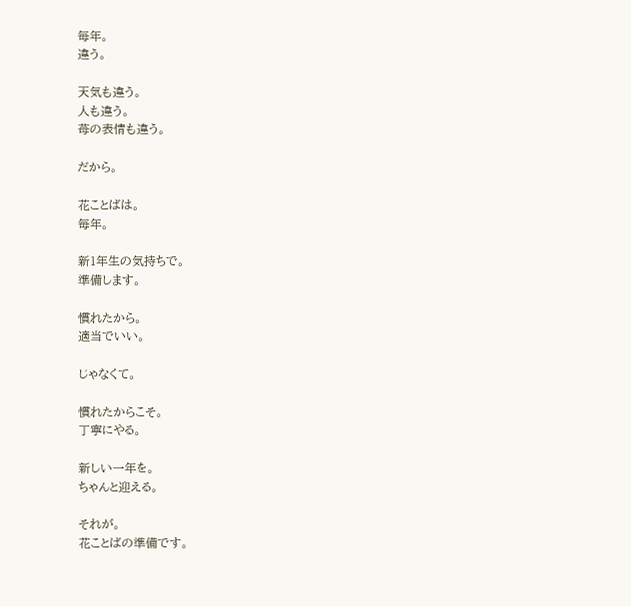毎年。
違う。

天気も違う。
人も違う。
苺の表情も違う。

だから。

花ことばは。
毎年。

新1年生の気持ちで。
準備します。

慣れたから。
適当でいい。

じゃなくて。

慣れたからこそ。
丁寧にやる。

新しい一年を。
ちゃんと迎える。

それが。
花ことばの準備です。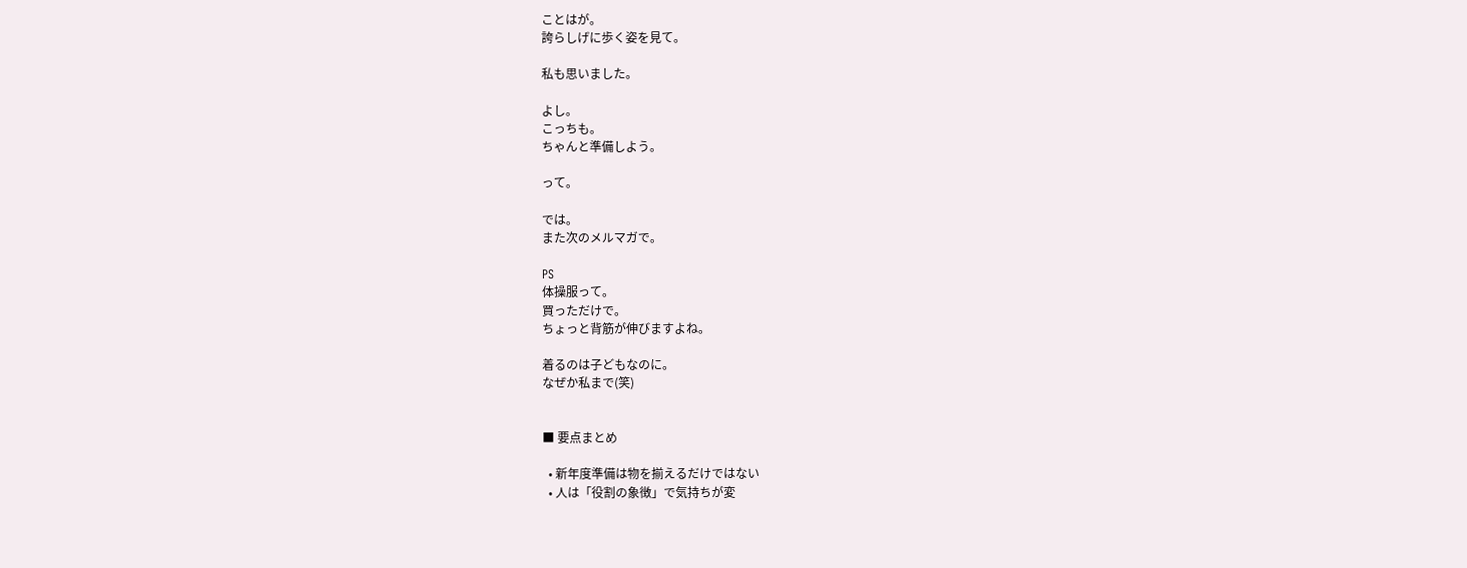ことはが。
誇らしげに歩く姿を見て。

私も思いました。

よし。
こっちも。
ちゃんと準備しよう。

って。

では。
また次のメルマガで。

PS
体操服って。
買っただけで。
ちょっと背筋が伸びますよね。

着るのは子どもなのに。
なぜか私まで(笑)


■ 要点まとめ

  • 新年度準備は物を揃えるだけではない
  • 人は「役割の象徴」で気持ちが変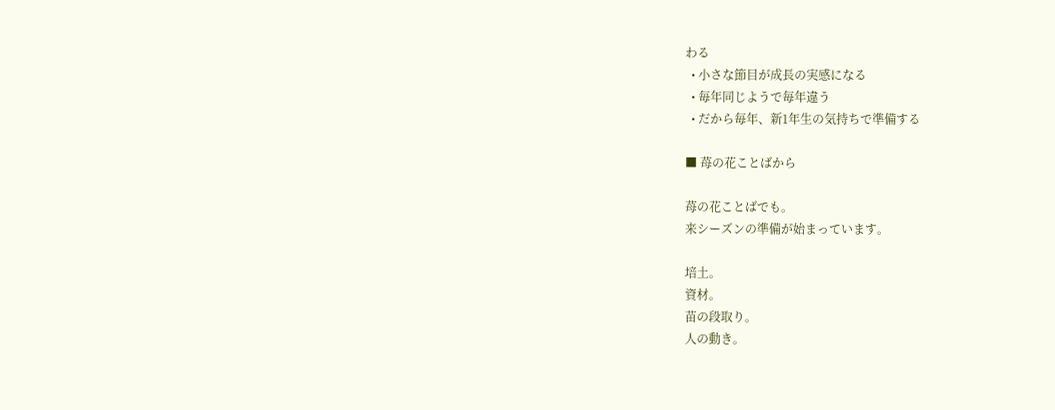わる
  • 小さな節目が成長の実感になる
  • 毎年同じようで毎年違う
  • だから毎年、新1年生の気持ちで準備する

■ 苺の花ことばから

苺の花ことばでも。
来シーズンの準備が始まっています。

培土。
資材。
苗の段取り。
人の動き。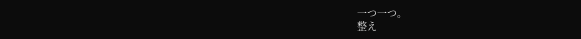一つ一つ。
整え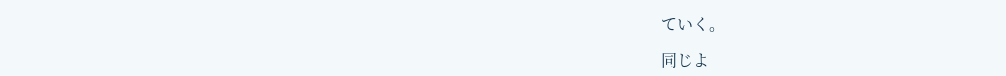ていく。

同じよ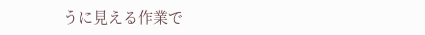うに見える作業で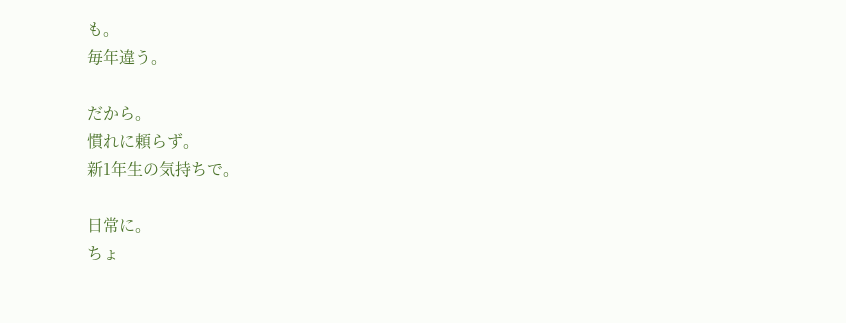も。
毎年違う。

だから。
慣れに頼らず。
新1年生の気持ちで。

日常に。
ちょ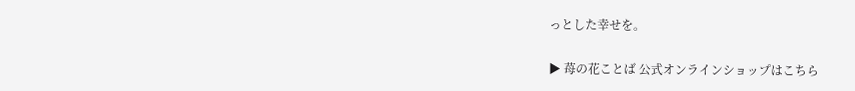っとした幸せを。

▶ 苺の花ことば 公式オンラインショップはこちら